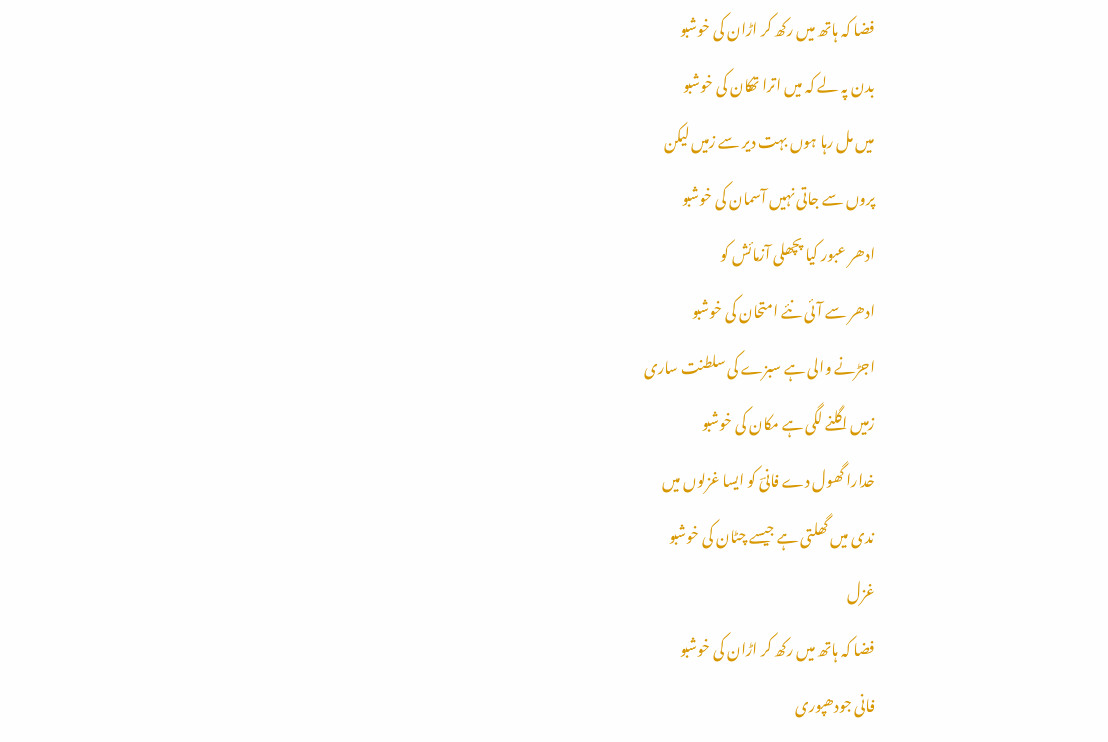فضا کہ ہاتھ میں رکھ کر اڑان کی خوشبو
بدن پہ لے کہ میں اترا تھکان کی خوشبو
میں مل رہا ہوں بہت دیر سے زمیں لیکن
پروں سے جاتی نہیں آسمان کی خوشبو
ادھر عبور کیا پچھلی آزمائش کو
ادھر سے آئی نئے امتحان کی خوشبو
اجڑنے والی ہے سبزے کی سلطنت ساری
زمیں اگلنے لگی ہے مکان کی خوشبو
خدارا گھول دے فانیؔ کو ایسا غزلوں میں
ندی میں گھلتی ہے جیسے چٹان کی خوشبو
غزل
فضا کہ ہاتھ میں رکھ کر اڑان کی خوشبو
فانی جودھپوری